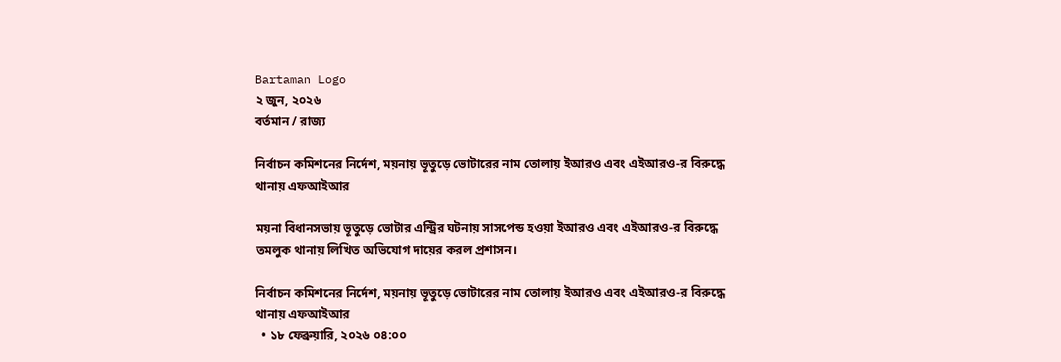Bartaman Logo
২ জুন, ২০২৬
বর্তমান / রাজ্য

নির্বাচন কমিশনের নির্দেশ, ময়নায় ভূতুড়ে ভোটারের নাম তোলায় ইআরও এবং এইআরও-র বিরুদ্ধে থানায় এফআইআর

ময়না বিধানসভায় ভূতুড়ে ভোটার এন্ট্রির ঘটনায় সাসপেন্ড হওয়া ইআরও এবং এইআরও-র বিরুদ্ধে তমলুক থানায় লিখিত অভিযোগ দায়ের করল প্রশাসন।

নির্বাচন কমিশনের নির্দেশ, ময়নায় ভূতুড়ে ভোটারের নাম তোলায় ইআরও এবং এইআরও-র বিরুদ্ধে থানায় এফআইআর
  • ১৮ ফেব্রুয়ারি, ২০২৬ ০৪:০০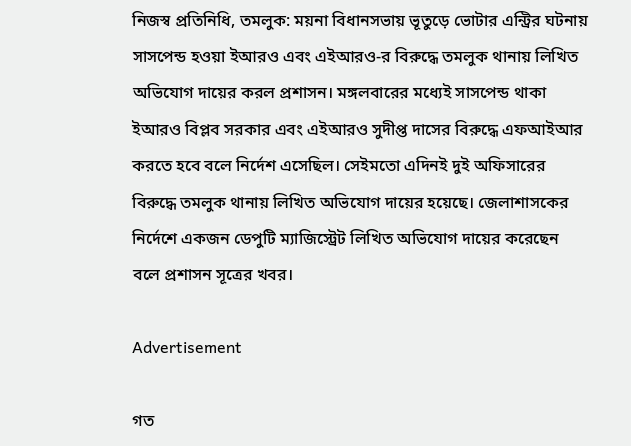নিজস্ব প্রতিনিধি, তমলুক: ময়না বিধানসভায় ভূতুড়ে ভোটার এন্ট্রির ঘটনায় সাসপেন্ড হওয়া ইআরও এবং এইআরও-র বিরুদ্ধে তমলুক থানায় লিখিত অভিযোগ দায়ের করল প্রশাসন। মঙ্গলবারের মধ্যেই সাসপেন্ড থাকা ইআরও বিপ্লব সরকার এবং এইআরও সুদীপ্ত দাসের বিরুদ্ধে এফআইআর করতে হবে বলে নির্দেশ এসেছিল। সেইমতো এদিনই দুই অফিসারের বিরুদ্ধে তমলুক থানায় লিখিত অভিযোগ দায়ের হয়েছে। জেলাশাসকের নির্দেশে একজন ডেপুটি ম্যাজিস্ট্রেট লিখিত অভিযোগ দায়ের করেছেন বলে প্রশাসন সূত্রের খবর।

Advertisement

গত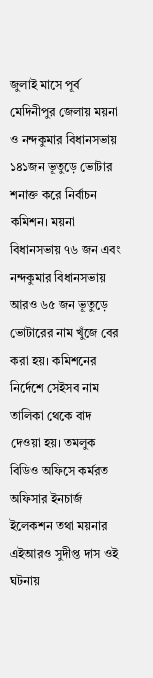জুলা‌ই মাসে পূর্ব মেদিনীপুর জেলায় ময়না ও নন্দকুমার বিধানসভায় ১৪১জন ভূতুড়ে ভোটার শনাক্ত করে নির্বাচন কমিশন। ময়না বিধানসভায় ৭৬ জন এবং নন্দকুমার বিধানসভায় আরও ৬৫ জন ভূতুড়ে ভোটারের নাম খুঁজে বের করা হয়। কমিশনের নির্দেশে সেইসব নাম তালিকা থেকে বাদ দেওয়া হয়। তমলুক বিডিও অফিসে কর্মরত অফিসার ইনচার্জ ইলেকশন তথা ময়নার এইআরও সুদীপ্ত দাস ওই ঘটনায়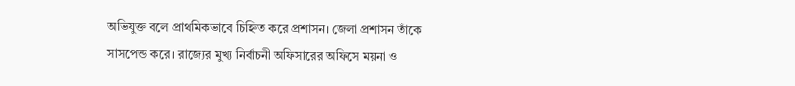অভিযুক্ত বলে প্রাথমিকভাবে চিহ্নিত করে প্রশাসন। জেলা প্রশাসন তাঁকে সাসপেন্ড করে। রাজ্যের মুখ্য নির্বাচনী অফিসারের অফিসে ময়না ও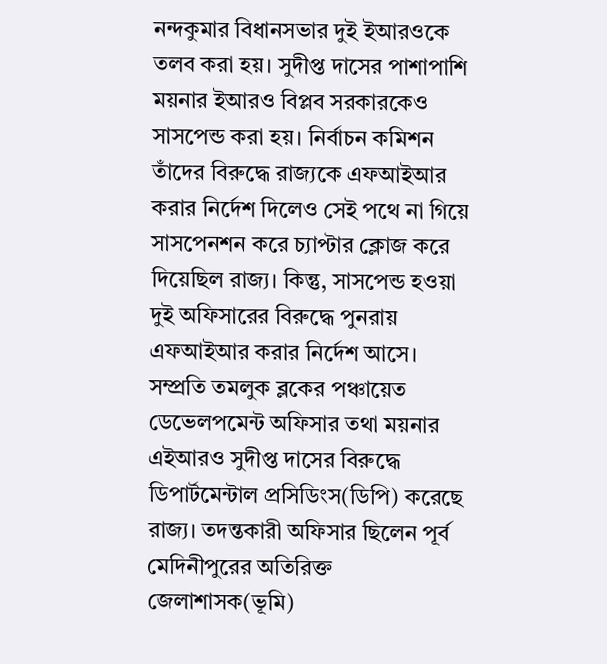নন্দকুমার বিধানসভার দুই ইআরওকে তলব করা হয়। সুদীপ্ত দাসের পাশাপাশি ময়নার ইআরও বিপ্লব সরকারকেও সাসপেন্ড করা হয়। নির্বাচন কমিশন তাঁদের বিরুদ্ধে রাজ্যকে এফআইআর করার নির্দেশ দিলেও সেই পথে না গিয়ে সাসপেনশন করে চ্যাপ্টার ক্লোজ করে দিয়েছিল রাজ্য। কিন্তু, সাসপেন্ড হওয়া দুই অফিসারের বিরুদ্ধে পুনরায় এফআইআর করার নির্দেশ আসে।
সম্প্রতি তমলুক ব্লকের পঞ্চায়েত ডেভেলপমেন্ট অফিসার তথা ময়নার এইআরও সুদীপ্ত দাসের বিরুদ্ধে ডিপার্টমেন্টাল প্রসিডিংস(ডিপি) করেছে রাজ্য। তদন্তকারী অফিসার ছিলেন পূর্ব মেদিনীপুরের অতিরিক্ত জেলাশাসক(ভূমি)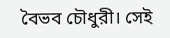বৈভব চৌধুরী। সেই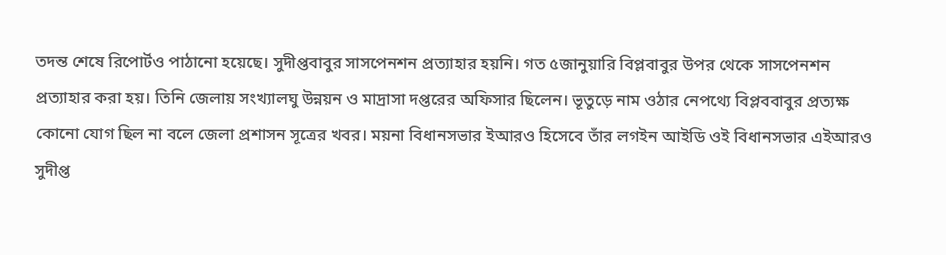তদন্ত শেষে রিপোর্টও পাঠানো হয়েছে। সুদীপ্তবাবুর সাসপেনশন প্রত্যাহার হয়নি। গত ৫জানুয়ারি বিপ্লবাবুর উপর থেকে সাসপেনশন প্রত্যাহার করা হয়। তিনি জেলায় সংখ্যালঘু উন্নয়ন ও মাদ্রাসা দপ্তরের অফিসার ছিলেন। ভূতুড়ে নাম ওঠার নেপথ্যে বিপ্লববাবুর প্রত্যক্ষ কোনো যোগ ছিল না বলে জেলা প্রশাসন সূত্রের খবর। ময়না বিধানসভার ইআরও হিসেবে তাঁর লগইন আইডি ওই বিধানসভার এইআরও সুদীপ্ত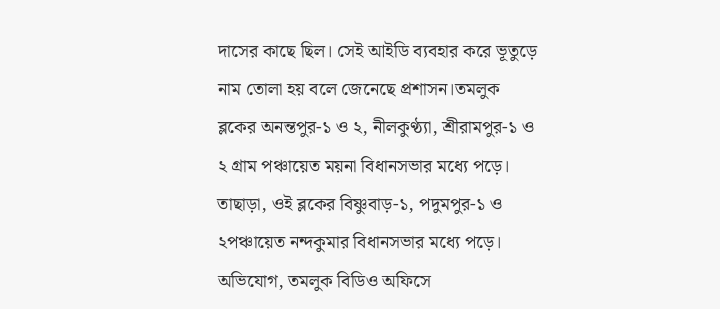দাসের কাছে ছিল। সেই আইডি ব্যবহার করে ভূতুড়ে নাম তোলা হয় বলে জেনেছে প্রশাসন।তমলুক ব্লকের অনন্তপুর-১ ও ২, নীলকুণ্ঠ্যা, শ্রীরামপুর-১ ও ২ গ্রাম পঞ্চায়েত ময়না বিধানসভার মধ্যে পড়ে। তাছাড়া, ওই ব্লকের বিষ্ণুবাড়-১, পদুমপুর-১ ও ২পঞ্চায়েত নন্দকুমার বিধানসভার মধ্যে পড়ে। অভিযোগ, তমলুক বিডিও অফিসে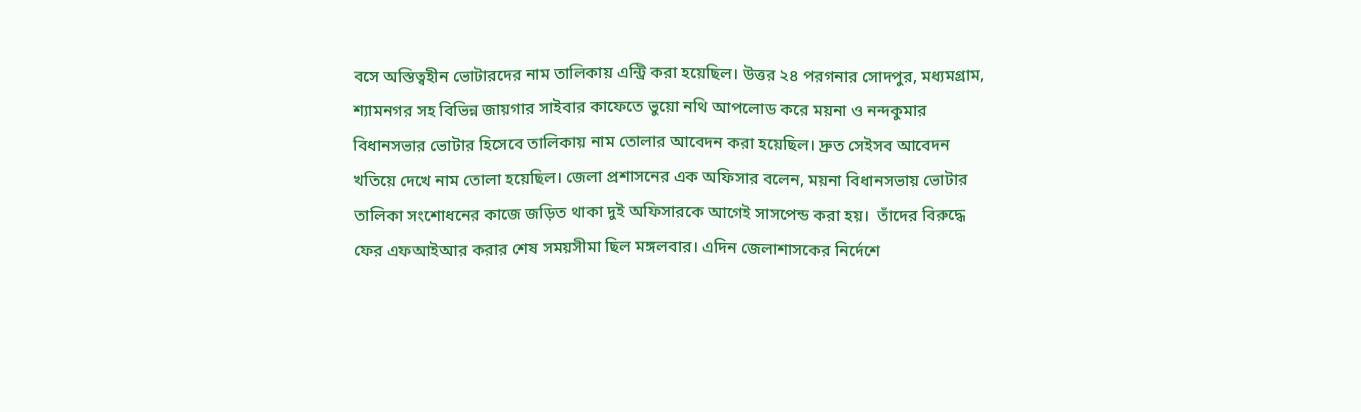বসে অস্তিত্বহীন ভোটারদের নাম তালিকায় এন্ট্রি করা হয়েছিল। উত্তর ২৪ পরগনার সোদপুর, মধ্যমগ্রাম, শ্যামনগর সহ বিভিন্ন জায়গার সাইবার কাফেতে ভুয়ো নথি আপলোড করে ময়না ও নন্দকুমার বিধানসভার ভোটার হিসেবে তালিকায় নাম তোলার আবেদন করা হয়েছিল। দ্রুত সেইসব আবেদন খতিয়ে দেখে নাম তোলা হয়েছিল। জেলা প্রশাসনের এক অফিসার বলেন, ময়না বিধানসভায় ভোটার তালিকা সংশোধনের কাজে জড়িত থাকা দুই অফিসারকে আগেই সাসপেন্ড করা হয়।  তাঁদের বিরুদ্ধে ফের এফআইআর করার শেষ সময়সীমা ছিল মঙ্গলবার। এদিন জেলাশাসকের নির্দেশে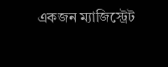একজন ম্যাজিস্ট্রেট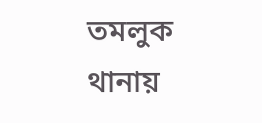তমলুক থানায়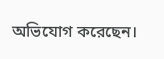অভিযোগ করেছেন।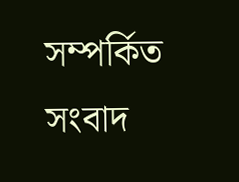সম্পর্কিত সংবাদ